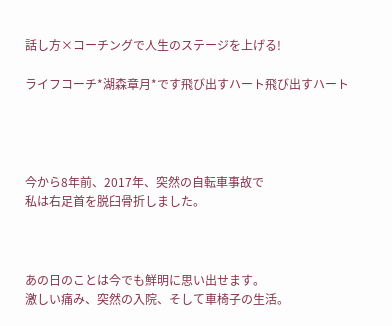話し方×コーチングで人生のステージを上げる!

ライフコーチ*湖森章月*です飛び出すハート飛び出すハート




今から8年前、2017年、突然の自転車事故で
私は右足首を脱臼骨折しました。



あの日のことは今でも鮮明に思い出せます。
激しい痛み、突然の入院、そして車椅子の生活。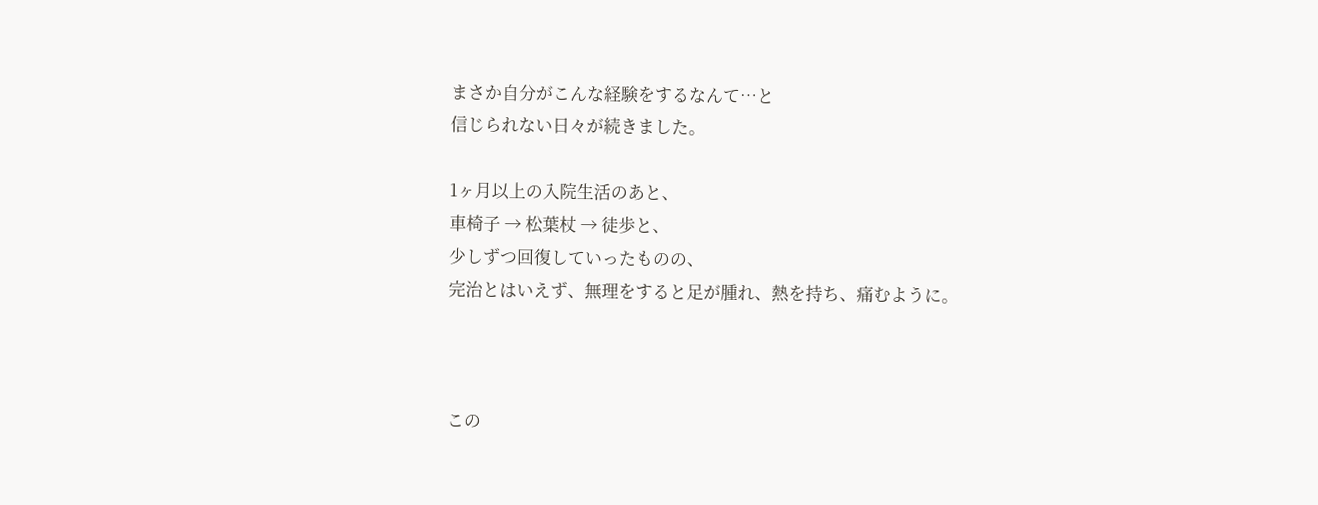まさか自分がこんな経験をするなんて…と
信じられない日々が続きました。

1ヶ月以上の入院生活のあと、
車椅子 → 松葉杖 → 徒歩と、
少しずつ回復していったものの、
完治とはいえず、無理をすると足が腫れ、熱を持ち、痛むように。



この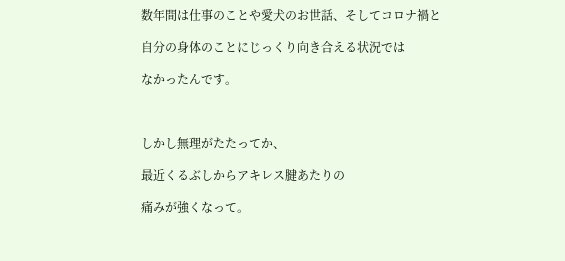数年間は仕事のことや愛犬のお世話、そしてコロナ禍と

自分の身体のことにじっくり向き合える状況では

なかったんです。



しかし無理がたたってか、

最近くるぶしからアキレス腱あたりの

痛みが強くなって。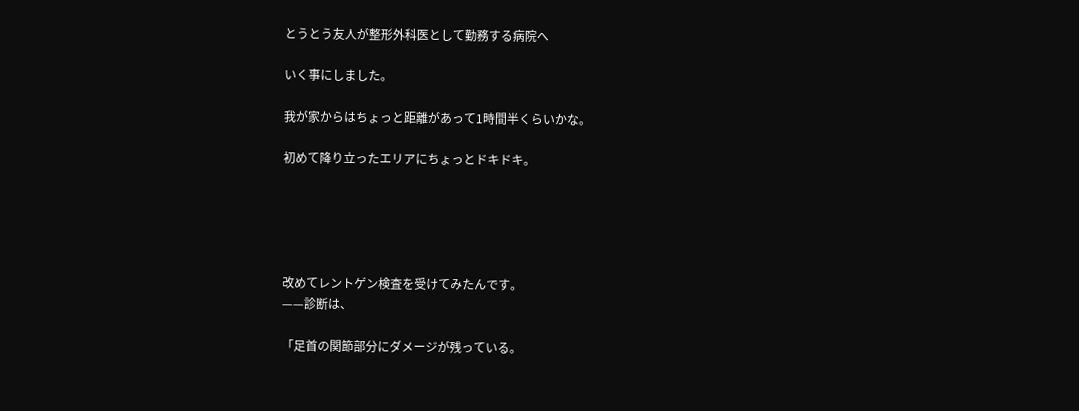とうとう友人が整形外科医として勤務する病院へ

いく事にしました。

我が家からはちょっと距離があって1時間半くらいかな。

初めて降り立ったエリアにちょっとドキドキ。





改めてレントゲン検査を受けてみたんです。
——診断は、

「足首の関節部分にダメージが残っている。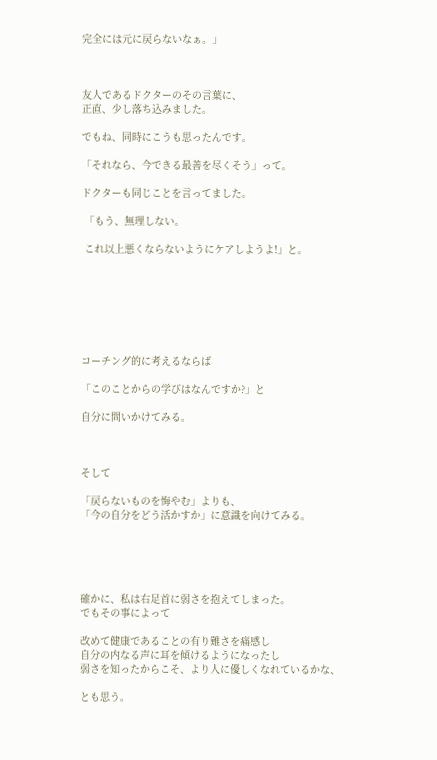完全には元に戻らないなぁ。」



友人であるドクターのその言葉に、
正直、少し落ち込みました。

でもね、同時にこうも思ったんです。

「それなら、今できる最善を尽くそう」って。

ドクターも同じことを言ってました。

 「もう、無理しない。

 これ以上悪くならないようにケアしようよ!」と。







コーチング的に考えるならば

「このことからの学びはなんですか?」と

自分に問いかけてみる。



そして

「戻らないものを悔やむ」よりも、
「今の自分をどう活かすか」に意識を向けてみる。





確かに、私は右足首に弱さを抱えてしまった。
でもその事によって

改めて健康であることの有り難さを痛感し
自分の内なる声に耳を傾けるようになったし
弱さを知ったからこそ、より人に優しくなれているかな、

とも思う。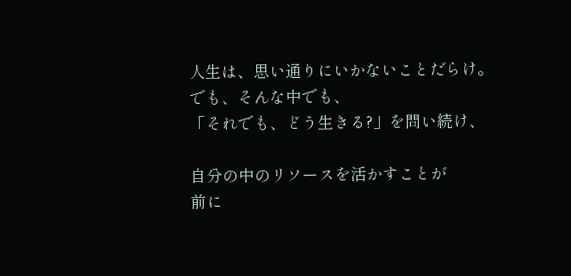人生は、思い通りにいかないことだらけ。
でも、そんな中でも、
「それでも、どう生きる?」を問い続け、

自分の中のリソースを活かすことが
前に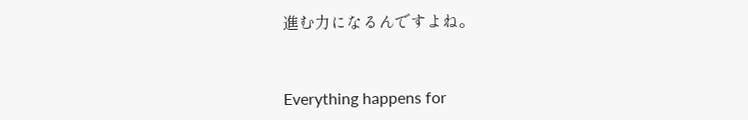進む力になるんですよね。



Everything happens for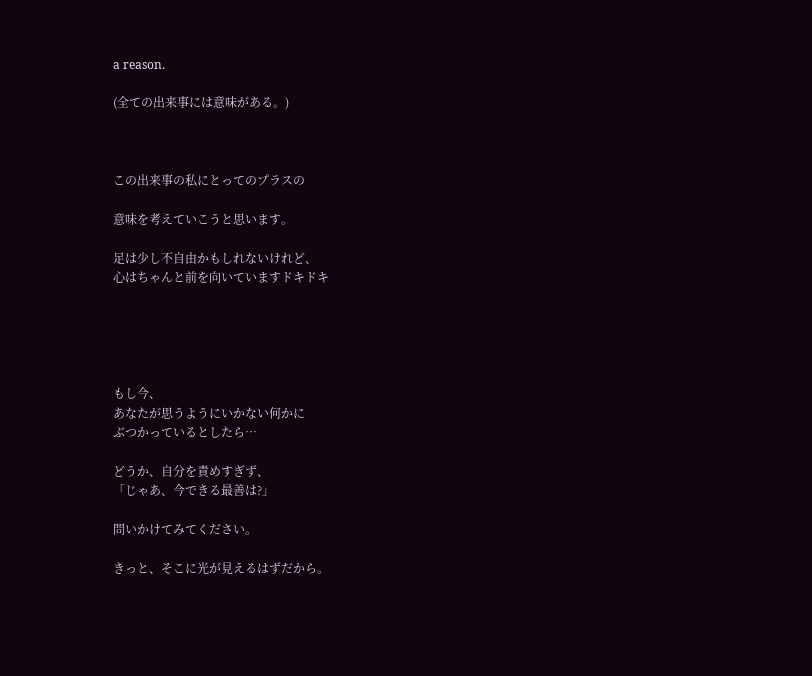a reason.

(全ての出来事には意味がある。)



この出来事の私にとってのプラスの

意味を考えていこうと思います。

足は少し不自由かもしれないけれど、
心はちゃんと前を向いていますドキドキ





もし今、
あなたが思うようにいかない何かに
ぶつかっているとしたら…

どうか、自分を責めすぎず、
「じゃあ、今できる最善は?」

問いかけてみてください。

きっと、そこに光が見えるはずだから。